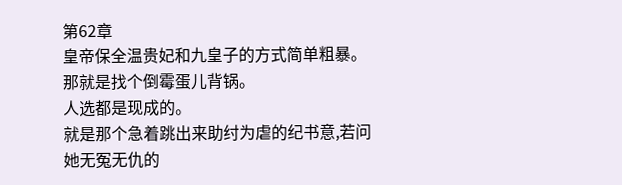第62章
皇帝保全温贵妃和九皇子的方式简单粗暴。
那就是找个倒霉蛋儿背锅。
人选都是现成的。
就是那个急着跳出来助纣为虐的纪书意,若问她无冤无仇的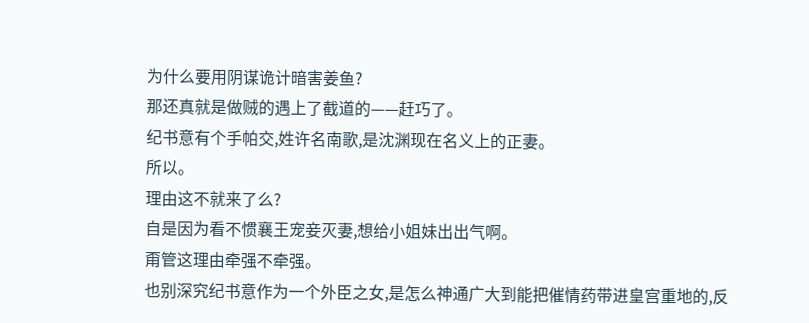为什么要用阴谋诡计暗害姜鱼?
那还真就是做贼的遇上了截道的——赶巧了。
纪书意有个手帕交,姓许名南歌,是沈渊现在名义上的正妻。
所以。
理由这不就来了么?
自是因为看不惯襄王宠妾灭妻,想给小姐妹出出气啊。
甭管这理由牵强不牵强。
也别深究纪书意作为一个外臣之女,是怎么神通广大到能把催情药带进皇宫重地的,反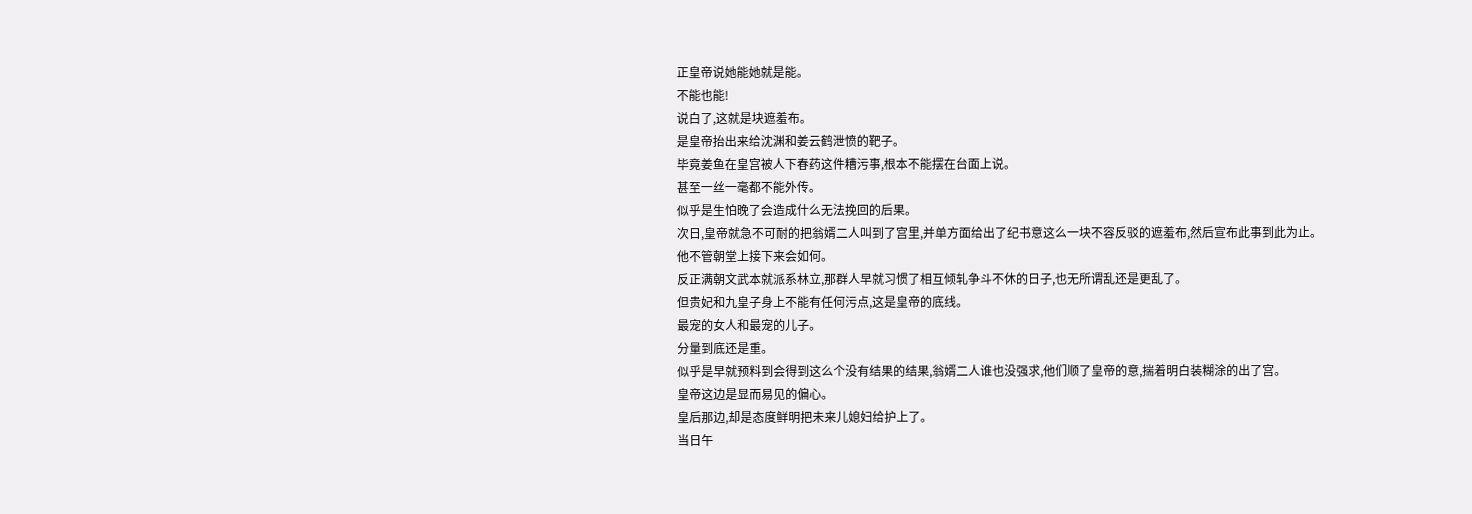正皇帝说她能她就是能。
不能也能!
说白了,这就是块遮羞布。
是皇帝抬出来给沈渊和姜云鹤泄愤的靶子。
毕竟姜鱼在皇宫被人下春药这件糟污事,根本不能摆在台面上说。
甚至一丝一毫都不能外传。
似乎是生怕晚了会造成什么无法挽回的后果。
次日,皇帝就急不可耐的把翁婿二人叫到了宫里,并单方面给出了纪书意这么一块不容反驳的遮羞布,然后宣布此事到此为止。
他不管朝堂上接下来会如何。
反正满朝文武本就派系林立,那群人早就习惯了相互倾轧争斗不休的日子,也无所谓乱还是更乱了。
但贵妃和九皇子身上不能有任何污点,这是皇帝的底线。
最宠的女人和最宠的儿子。
分量到底还是重。
似乎是早就预料到会得到这么个没有结果的结果,翁婿二人谁也没强求,他们顺了皇帝的意,揣着明白装糊涂的出了宫。
皇帝这边是显而易见的偏心。
皇后那边,却是态度鲜明把未来儿媳妇给护上了。
当日午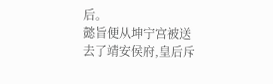后。
懿旨便从坤宁宫被送去了靖安侯府,皇后斥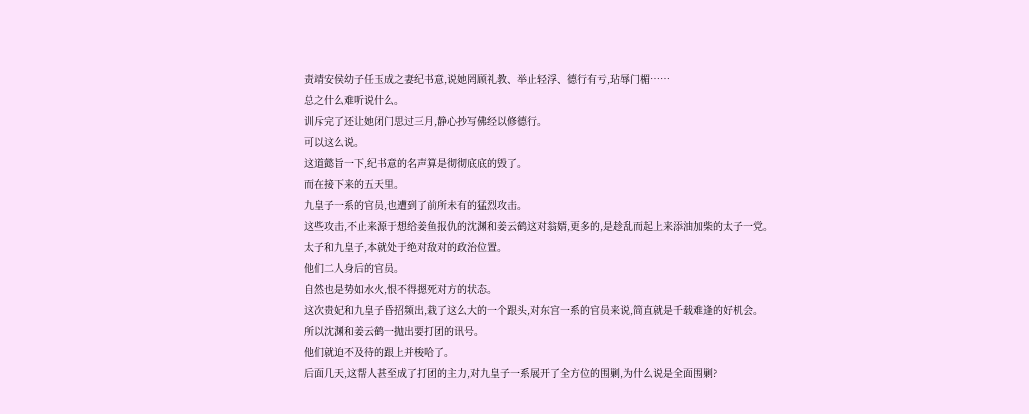责靖安侯幼子任玉成之妻纪书意,说她罔顾礼教、举止轻浮、德行有亏,玷辱门楣……
总之什么难听说什么。
训斥完了还让她闭门思过三月,静心抄写佛经以修德行。
可以这么说。
这道懿旨一下,纪书意的名声算是彻彻底底的毁了。
而在接下来的五天里。
九皇子一系的官员,也遭到了前所未有的猛烈攻击。
这些攻击,不止来源于想给姜鱼报仇的沈渊和姜云鹤这对翁婿,更多的,是趁乱而起上来添油加柴的太子一党。
太子和九皇子,本就处于绝对敌对的政治位置。
他们二人身后的官员。
自然也是势如水火,恨不得摁死对方的状态。
这次贵妃和九皇子昏招频出,栽了这么大的一个跟头,对东宫一系的官员来说,简直就是千载难逢的好机会。
所以沈渊和姜云鹤一抛出要打团的讯号。
他们就迫不及待的跟上并梭哈了。
后面几天,这帮人甚至成了打团的主力,对九皇子一系展开了全方位的围剿,为什么说是全面围剿?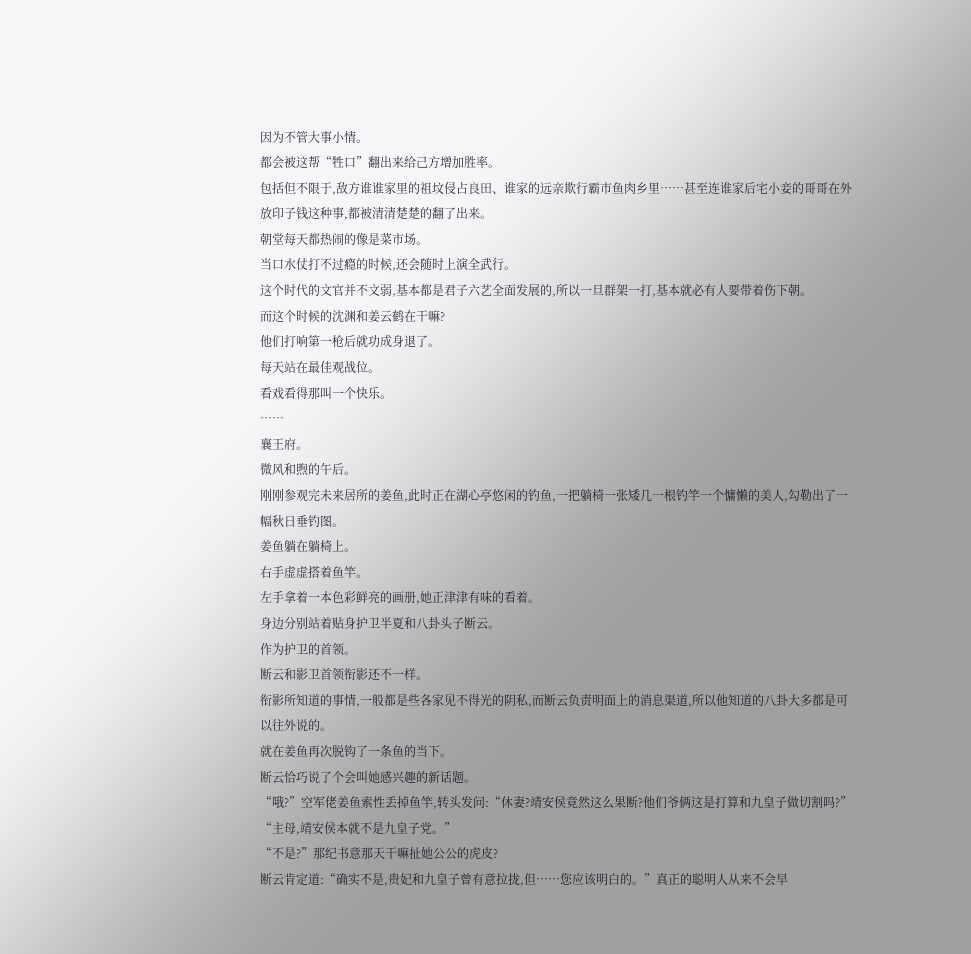因为不管大事小情。
都会被这帮“牲口”翻出来给己方增加胜率。
包括但不限于,敌方谁谁家里的祖坟侵占良田、谁家的远亲欺行霸市鱼肉乡里……甚至连谁家后宅小妾的哥哥在外放印子钱这种事,都被清清楚楚的翻了出来。
朝堂每天都热闹的像是菜市场。
当口水仗打不过瘾的时候,还会随时上演全武行。
这个时代的文官并不文弱,基本都是君子六艺全面发展的,所以一旦群架一打,基本就必有人要带着伤下朝。
而这个时候的沈渊和姜云鹤在干嘛?
他们打响第一枪后就功成身退了。
每天站在最佳观战位。
看戏看得那叫一个快乐。
……
襄王府。
微风和煦的午后。
刚刚参观完未来居所的姜鱼,此时正在湖心亭悠闲的钓鱼,一把躺椅一张矮几一根钓竿一个慵懒的美人,勾勒出了一幅秋日垂钓图。
姜鱼躺在躺椅上。
右手虚虚搭着鱼竿。
左手拿着一本色彩鲜亮的画册,她正津津有味的看着。
身边分别站着贴身护卫半夏和八卦头子断云。
作为护卫的首领。
断云和影卫首领衔影还不一样。
衔影所知道的事情,一般都是些各家见不得光的阴私,而断云负责明面上的消息渠道,所以他知道的八卦大多都是可以往外说的。
就在姜鱼再次脱钩了一条鱼的当下。
断云恰巧说了个会叫她感兴趣的新话题。
“哦?”空军佬姜鱼索性丢掉鱼竿,转头发问:“休妻?靖安侯竟然这么果断?他们爷俩这是打算和九皇子做切割吗?”
“主母,靖安侯本就不是九皇子党。”
“不是?”那纪书意那天干嘛扯她公公的虎皮?
断云肯定道:“确实不是,贵妃和九皇子曾有意拉拢,但……您应该明白的。”真正的聪明人从来不会早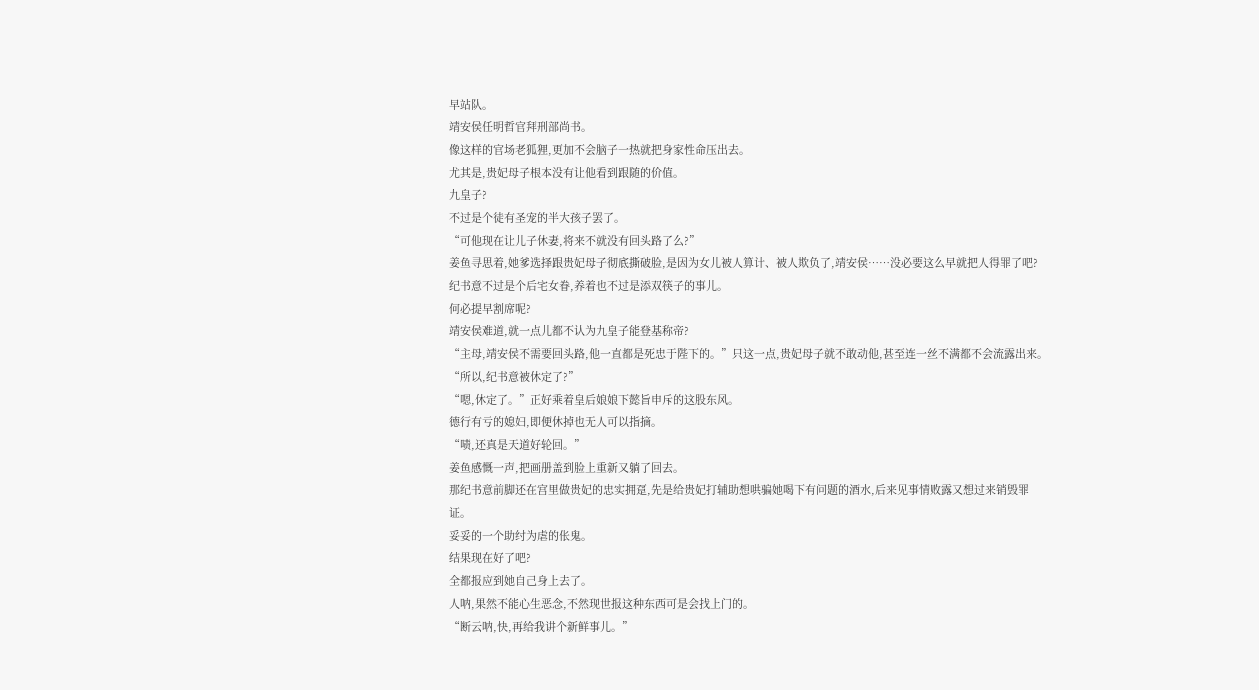早站队。
靖安侯任明哲官拜刑部尚书。
像这样的官场老狐狸,更加不会脑子一热就把身家性命压出去。
尤其是,贵妃母子根本没有让他看到跟随的价值。
九皇子?
不过是个徒有圣宠的半大孩子罢了。
“可他现在让儿子休妻,将来不就没有回头路了么?”
姜鱼寻思着,她爹选择跟贵妃母子彻底撕破脸,是因为女儿被人算计、被人欺负了,靖安侯……没必要这么早就把人得罪了吧?
纪书意不过是个后宅女眷,养着也不过是添双筷子的事儿。
何必提早割席呢?
靖安侯难道,就一点儿都不认为九皇子能登基称帝?
“主母,靖安侯不需要回头路,他一直都是死忠于陛下的。”只这一点,贵妃母子就不敢动他,甚至连一丝不满都不会流露出来。
“所以,纪书意被休定了?”
“嗯,休定了。”正好乘着皇后娘娘下懿旨申斥的这股东风。
德行有亏的媳妇,即便休掉也无人可以指摘。
“啧,还真是天道好轮回。”
姜鱼感慨一声,把画册盖到脸上重新又躺了回去。
那纪书意前脚还在宫里做贵妃的忠实拥趸,先是给贵妃打辅助想哄骗她喝下有问题的酒水,后来见事情败露又想过来销毁罪证。
妥妥的一个助纣为虐的伥鬼。
结果现在好了吧?
全都报应到她自己身上去了。
人呐,果然不能心生恶念,不然现世报这种东西可是会找上门的。
“断云呐,快,再给我讲个新鲜事儿。”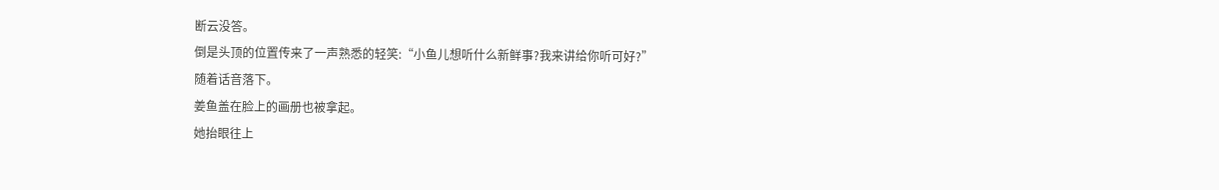断云没答。
倒是头顶的位置传来了一声熟悉的轻笑:“小鱼儿想听什么新鲜事?我来讲给你听可好?”
随着话音落下。
姜鱼盖在脸上的画册也被拿起。
她抬眼往上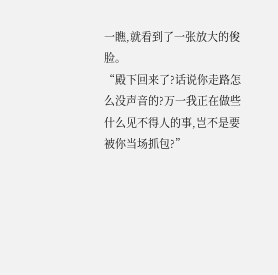一瞧,就看到了一张放大的俊脸。
“殿下回来了?话说你走路怎么没声音的?万一我正在做些什么见不得人的事,岂不是要被你当场抓包?”